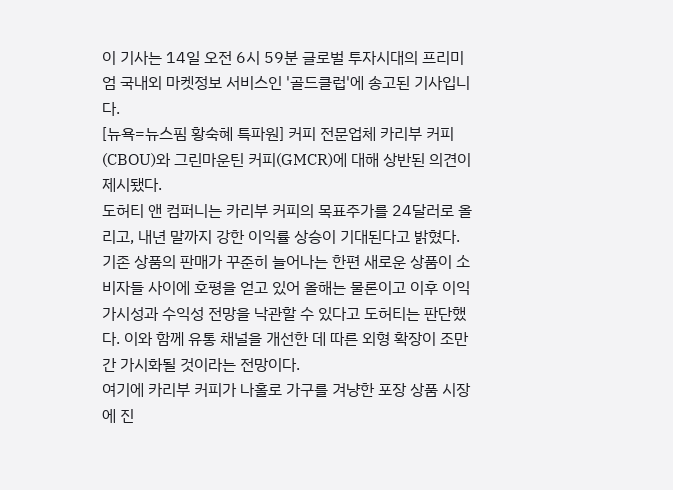이 기사는 14일 오전 6시 59분 글로벌 투자시대의 프리미엄 국내외 마켓정보 서비스인 '골드클럽'에 송고된 기사입니다.
[뉴욕=뉴스핌 황숙혜 특파원] 커피 전문업체 카리부 커피(CBOU)와 그린마운틴 커피(GMCR)에 대해 상반된 의견이 제시됐다.
도허티 앤 컴퍼니는 카리부 커피의 목표주가를 24달러로 올리고, 내년 말까지 강한 이익률 상승이 기대된다고 밝혔다.
기존 상품의 판매가 꾸준히 늘어나는 한편 새로운 상품이 소비자들 사이에 호평을 얻고 있어 올해는 물론이고 이후 이익 가시성과 수익성 전망을 낙관할 수 있다고 도허티는 판단했다. 이와 함께 유통 채널을 개선한 데 따른 외형 확장이 조만간 가시화될 것이라는 전망이다.
여기에 카리부 커피가 나홀로 가구를 겨냥한 포장 상품 시장에 진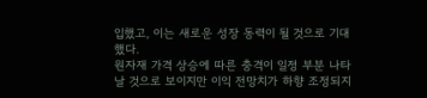입했고, 이는 새로운 성장 동력이 될 것으로 기대했다.
원자재 가격 상승에 따른 충격이 일정 부분 나타날 것으로 보이지만 이익 전망치가 하향 조정되지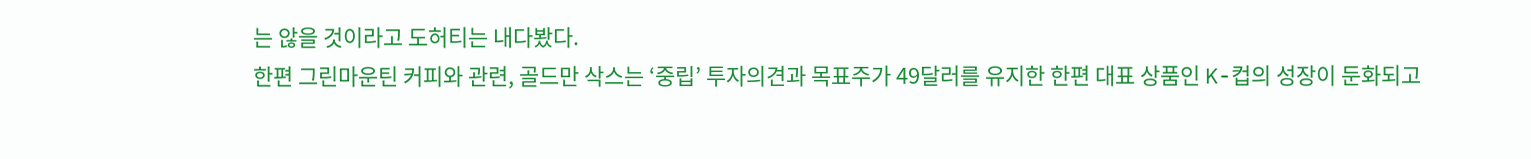는 않을 것이라고 도허티는 내다봤다.
한편 그린마운틴 커피와 관련, 골드만 삭스는 ‘중립’ 투자의견과 목표주가 49달러를 유지한 한편 대표 상품인 K-컵의 성장이 둔화되고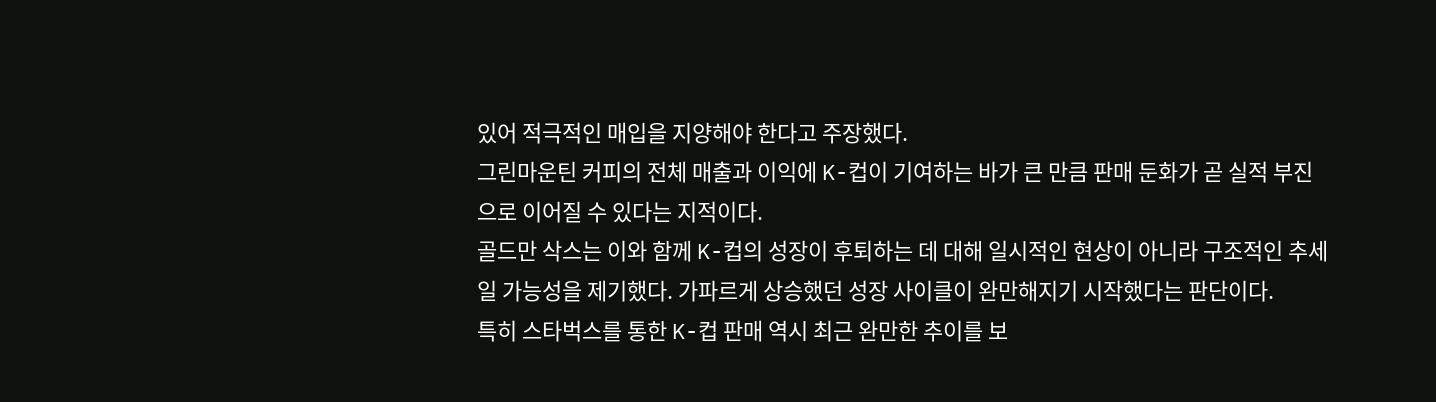있어 적극적인 매입을 지양해야 한다고 주장했다.
그린마운틴 커피의 전체 매출과 이익에 K-컵이 기여하는 바가 큰 만큼 판매 둔화가 곧 실적 부진으로 이어질 수 있다는 지적이다.
골드만 삭스는 이와 함께 K-컵의 성장이 후퇴하는 데 대해 일시적인 현상이 아니라 구조적인 추세일 가능성을 제기했다. 가파르게 상승했던 성장 사이클이 완만해지기 시작했다는 판단이다.
특히 스타벅스를 통한 K-컵 판매 역시 최근 완만한 추이를 보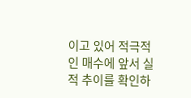이고 있어 적극적인 매수에 앞서 실적 추이를 확인하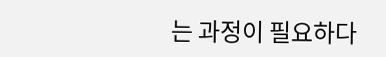는 과정이 필요하다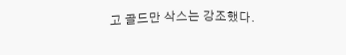고 골드만 삭스는 강조했다.